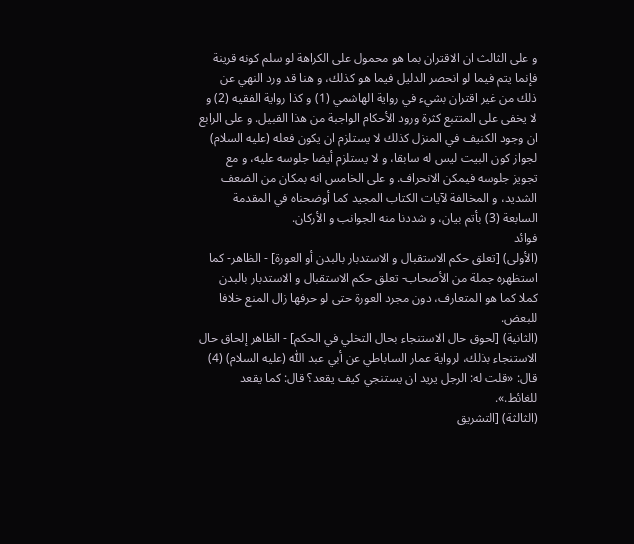و على الثالث ان الاقتران بما هو محمول على الكراهة لو سلم كونه قرينة فإنما يتم فيما لو انحصر الدليل فيما هو كذلك، و هنا قد ورد النهي عن ذلك من غير اقتران بشيء في رواية الهاشمي (1) و كذا رواية الفقيه (2) و لا يخفى على المتتبع كثرة ورود الأحكام الواجبة من هذا القبيل. و على الرابع ان وجود الكنيف في المنزل كذلك لا يستلزم ان يكون فعله (عليه السلام) لجواز كون البيت ليس له سابقا، و لا يستلزم أيضا جلوسه عليه، و مع تجويز جلوسه فيمكن الانحراف. و على الخامس انه بمكان من الضعف الشديد، و المخالفة لآيات الكتاب المجيد كما أوضحناه في المقدمة السابعة (3) بأتم بيان، و شددنا منه الجوانب و الأركان.
فوائد
(الأولى) [تعلق حكم الاستقبال و الاستدبار بالبدن أو العورة] - الظاهر- كما استظهره جملة من الأصحاب- تعلق حكم الاستقبال و الاستدبار بالبدن كملا كما هو المتعارف، دون مجرد العورة حتى لو حرفها زال المنع خلافا للبعض.
(الثانية) [لحوق حال الاستنجاء بحال التخلي في الحكم] - الظاهر إلحاق حال الاستنجاء بذلك، لرواية عمار الساباطي عن أبي عبد اللّٰه (عليه السلام) (4) قال: «قلت له: الرجل يريد ان يستنجي كيف يقعد؟ قال: كما يقعد للغائط.».
(الثالثة) [التشريق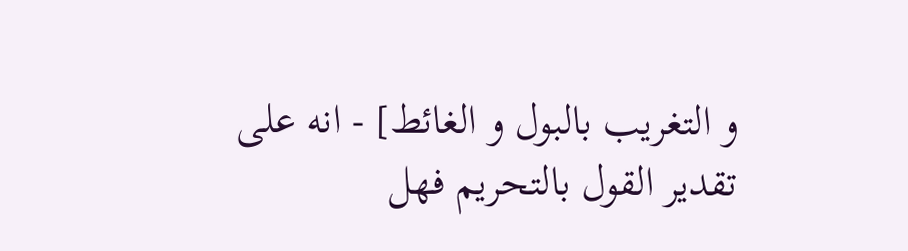و التغريب بالبول و الغائط] - انه على تقدير القول بالتحريم فهل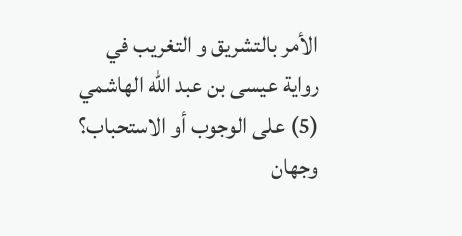الأمر بالتشريق و التغريب في رواية عيسى بن عبد اللّٰه الهاشمي (5) على الوجوب أو الاستحباب؟ وجهان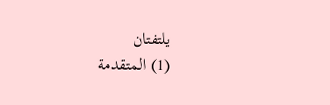يلتفتان
(1) المتقدمة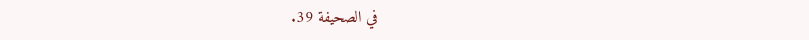في الصحيفة 39.